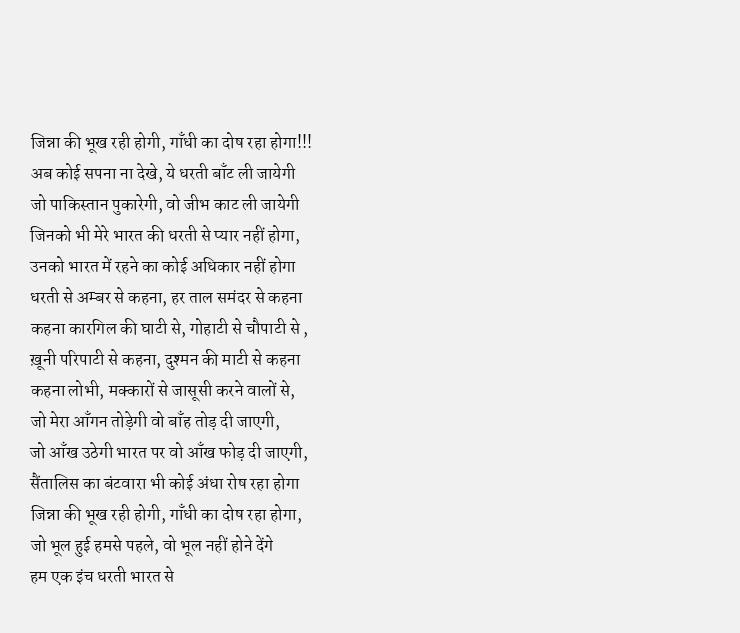जिन्ना की भूख रही होगी, गाँधी का दोष रहा होगा!!!
अब कोई सपना ना देखे, ये धरती बाँट ली जायेगी
जो पाकिस्तान पुकारेगी, वो जीभ काट ली जायेगी
जिनको भी मेरे भारत की धरती से प्यार नहीं होगा,
उनको भारत में रहने का कोई अधिकार नहीं होगा
धरती से अम्बर से कहना, हर ताल समंदर से कहना
कहना कारगिल की घाटी से, गोहाटी से चौपाटी से ,
ख़ूनी परिपाटी से कहना, दुश्मन की माटी से कहना
कहना लोभी, मक्कारों से जासूसी करने वालों से,
जो मेरा आँगन तोड़ेगी वो बाँह तोड़ दी जाएगी,
जो आँख उठेगी भारत पर वो आँख फोड़ दी जाएगी,
सैंतालिस का बंटवारा भी कोई अंधा रोष रहा होगा
जिन्ना की भूख रही होगी, गाँधी का दोष रहा होगा,
जो भूल हुई हमसे पहले, वो भूल नहीं होने देंगे
हम एक इंच धरती भारत से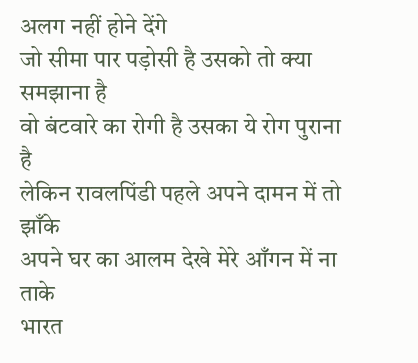अलग नहीं होने देंगे
जो सीमा पार पड़ोसी है उसको तो क्या समझाना है
वो बंटवारे का रोगी है उसका ये रोग पुराना है
लेकिन रावलपिंडी पहले अपने दामन में तो झाँके
अपने घर का आलम देखे मेरे आँगन में ना ताके
भारत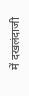में दखलंदाजी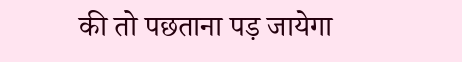की तो पछताना पड़ जायेगा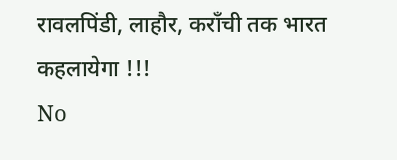रावलपिंडी, लाहौर, कराँची तक भारत कहलायेगा !!!
No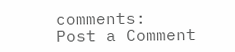comments:
Post a Comment